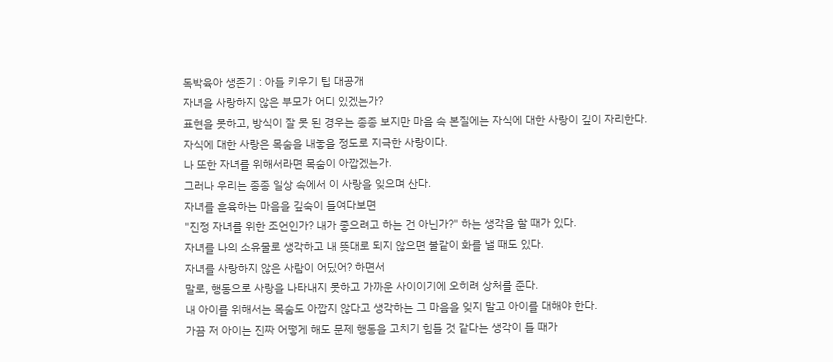독박육아 생존기 : 아들 키우기 팁 대공개
자녀을 사랑하지 않은 부모가 어디 있겠는가?
표현을 못하고, 방식이 잘 못 된 경우는 종종 보지만 마음 속 본질에는 자식에 대한 사랑이 깊이 자리한다.
자식에 대한 사랑은 목숨을 내놓을 정도로 지극한 사랑이다.
나 또한 자녀를 위해서라면 목숨이 아깝겠는가.
그러나 우리는 종종 일상 속에서 이 사랑을 잊으며 산다.
자녀를 훈육하는 마음을 깊숙이 들여다보면
"진정 자녀를 위한 조언인가? 내가 좋으려고 하는 건 아닌가?" 하는 생각을 할 때가 있다.
자녀를 나의 소유물로 생각하고 내 뜻대로 되지 않으면 불같이 화를 낼 때도 있다.
자녀를 사랑하지 않은 사람이 어딨어? 하면서
말로, 행동으로 사랑을 나타내지 못하고 가까운 사이이기에 오히려 상처를 준다.
내 아이를 위해서는 목숨도 아깝지 않다고 생각하는 그 마음을 잊지 말고 아이를 대해야 한다.
가끔 저 아이는 진짜 어떻게 해도 문제 행동을 고치기 힘들 것 같다는 생각이 들 때가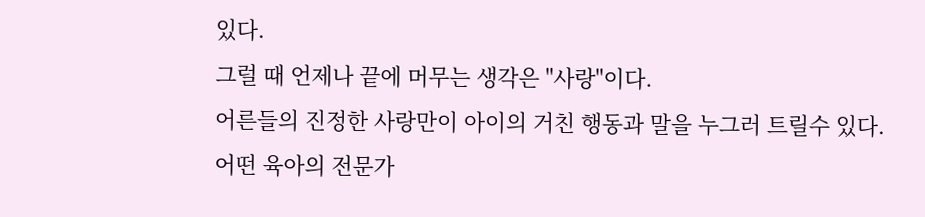있다.
그럴 때 언제나 끝에 머무는 생각은 "사랑"이다.
어른들의 진정한 사랑만이 아이의 거친 행동과 말을 누그러 트릴수 있다.
어떤 육아의 전문가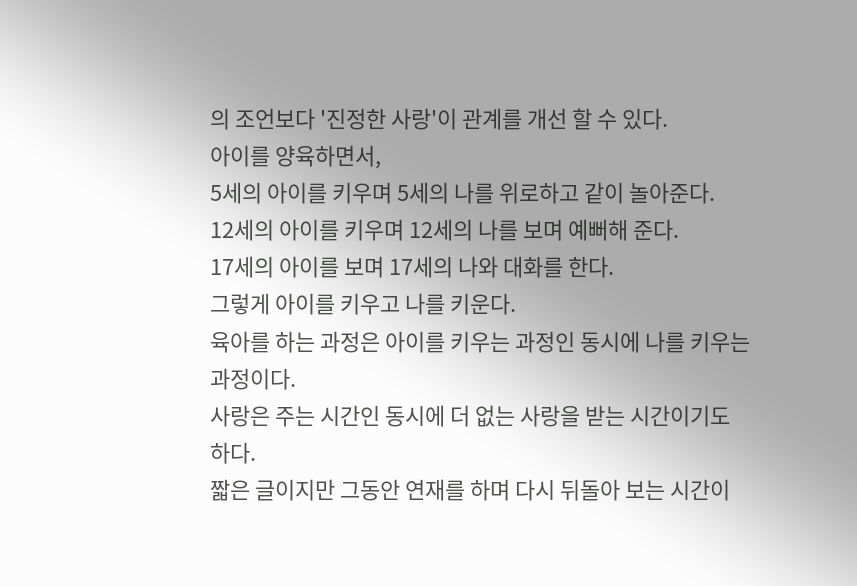의 조언보다 '진정한 사랑'이 관계를 개선 할 수 있다.
아이를 양육하면서,
5세의 아이를 키우며 5세의 나를 위로하고 같이 놀아준다.
12세의 아이를 키우며 12세의 나를 보며 예뻐해 준다.
17세의 아이를 보며 17세의 나와 대화를 한다.
그렇게 아이를 키우고 나를 키운다.
육아를 하는 과정은 아이를 키우는 과정인 동시에 나를 키우는 과정이다.
사랑은 주는 시간인 동시에 더 없는 사랑을 받는 시간이기도 하다.
짧은 글이지만 그동안 연재를 하며 다시 뒤돌아 보는 시간이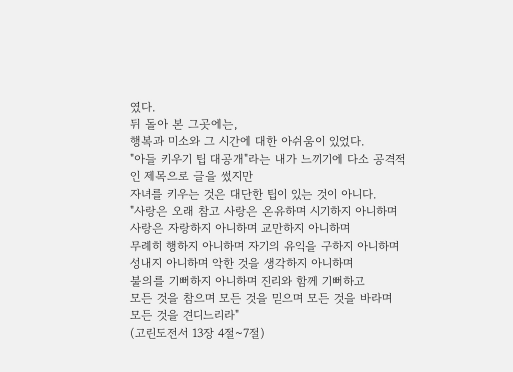였다.
뒤 돌아 본 그곳에는,
행복과 미소와 그 시간에 대한 아쉬움이 있었다.
"아들 키우기 팁 대공개"라는 내가 느끼기에 다소 공격적인 제목으로 글을 썼지만
자녀를 키우는 것은 대단한 팁이 있는 것이 아니다.
"사랑은 오래 참고 사랑은 온유하며 시기하지 아니하며 사랑은 자랑하지 아니하며 교만하지 아니하며
무례히 행하지 아니하며 자기의 유익을 구하지 아니하며 성내지 아니하며 악한 것을 생각하지 아니하며
불의를 기뻐하지 아니하며 진리와 함께 기뻐하고
모든 것을 참으며 모든 것을 믿으며 모든 것을 바라며 모든 것을 견디느리라"
(고린도전서 13장 4절~7절)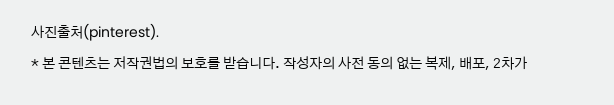사진출처(pinterest).
* 본 콘텐츠는 저작권법의 보호를 받습니다. 작성자의 사전 동의 없는 복제, 배포, 2차가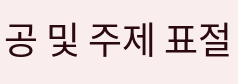공 및 주제 표절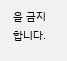을 금지합니다.